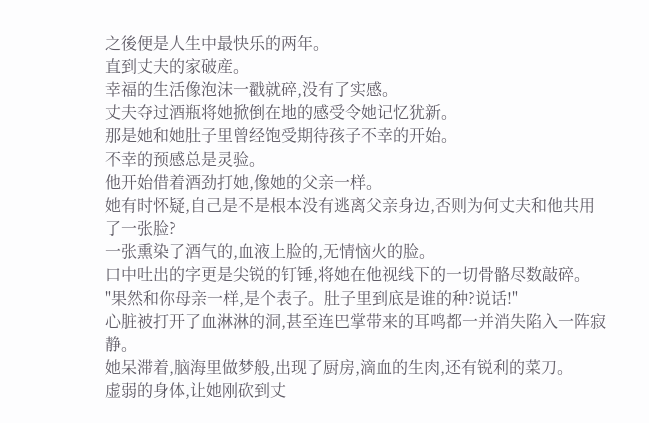之後便是人生中最快乐的两年。
直到丈夫的家破産。
幸福的生活像泡沫一戳就碎,没有了实感。
丈夫夺过酒瓶将她掀倒在地的感受令她记忆犹新。
那是她和她肚子里曾经饱受期待孩子不幸的开始。
不幸的预感总是灵验。
他开始借着酒劲打她,像她的父亲一样。
她有时怀疑,自己是不是根本没有逃离父亲身边,否则为何丈夫和他共用了一张脸?
一张熏染了酒气的,血液上脸的,无情恼火的脸。
口中吐出的字更是尖锐的钉锤,将她在他视线下的一切骨骼尽数敲碎。
"果然和你母亲一样,是个表子。肚子里到底是谁的种?说话!"
心脏被打开了血淋淋的洞,甚至连巴掌带来的耳鸣都一并消失陷入一阵寂静。
她呆滞着,脑海里做梦般,出现了厨房,滴血的生肉,还有锐利的菜刀。
虚弱的身体,让她刚砍到丈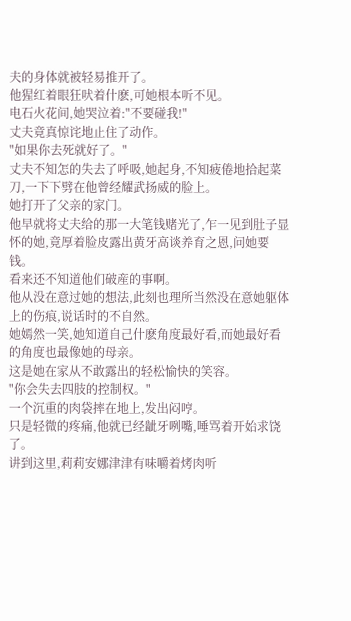夫的身体就被轻易推开了。
他猩红着眼狂吠着什麽,可她根本听不见。
电石火花间,她哭泣着:"不要碰我!"
丈夫竟真惊诧地止住了动作。
"如果你去死就好了。"
丈夫不知怎的失去了呼吸,她起身,不知疲倦地拾起菜刀,一下下劈在他曾经耀武扬威的脸上。
她打开了父亲的家门。
他早就将丈夫给的那一大笔钱赌光了,乍一见到肚子显怀的她,竟厚着脸皮露出黄牙高谈养育之恩,问她要钱。
看来还不知道他们破産的事啊。
他从没在意过她的想法,此刻也理所当然没在意她躯体上的伤痕,说话时的不自然。
她嫣然一笑,她知道自己什麽角度最好看,而她最好看的角度也最像她的母亲。
这是她在家从不敢露出的轻松愉快的笑容。
"你会失去四肢的控制权。"
一个沉重的肉袋摔在地上,发出闷哼。
只是轻微的疼痛,他就已经龇牙咧嘴,唾骂着开始求饶了。
讲到这里,莉莉安娜津津有味嚼着烤肉听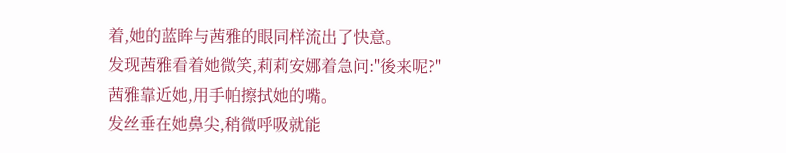着,她的蓝眸与茜雅的眼同样流出了快意。
发现茜雅看着她微笑,莉莉安娜着急问:"後来呢?"
茜雅靠近她,用手帕擦拭她的嘴。
发丝垂在她鼻尖,稍微呼吸就能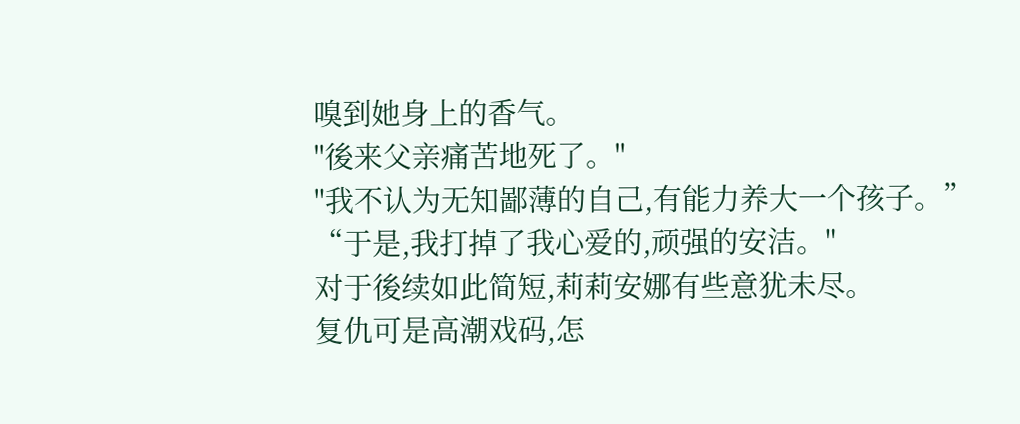嗅到她身上的香气。
"後来父亲痛苦地死了。"
"我不认为无知鄙薄的自己,有能力养大一个孩子。”
“于是,我打掉了我心爱的,顽强的安洁。"
对于後续如此简短,莉莉安娜有些意犹未尽。
复仇可是高潮戏码,怎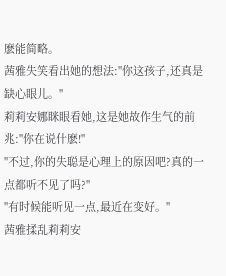麽能简略。
茜雅失笑看出她的想法:"你这孩子,还真是缺心眼儿。"
莉莉安娜眯眼看她,这是她故作生气的前兆:"你在说什麽!"
"不过,你的失聪是心理上的原因吧?真的一点都听不见了吗?"
"有时候能听见一点,最近在变好。"
茜雅揉乱莉莉安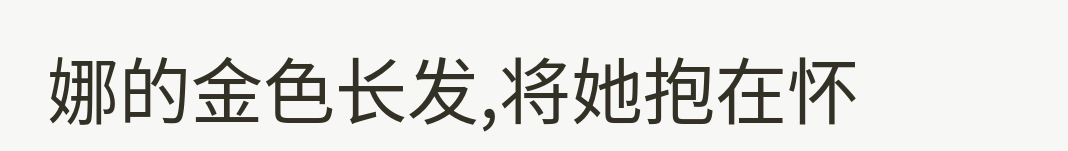娜的金色长发,将她抱在怀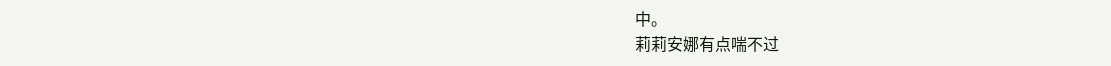中。
莉莉安娜有点喘不过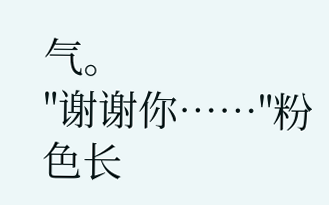气。
"谢谢你……"粉色长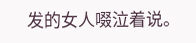发的女人啜泣着说。